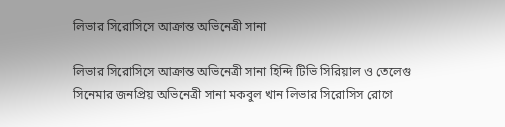লিভার সিরোসিসে আক্রান্ত অভিনেত্রী সানা

লিভার সিরোসিসে আক্রান্ত অভিনেত্রী সানা হিন্দি টিভি সিরিয়াল ও তেলেগু সিনেমার জনপ্রিয় অভিনেত্রী সানা মকবুল খান লিভার সিরোসিস রোগে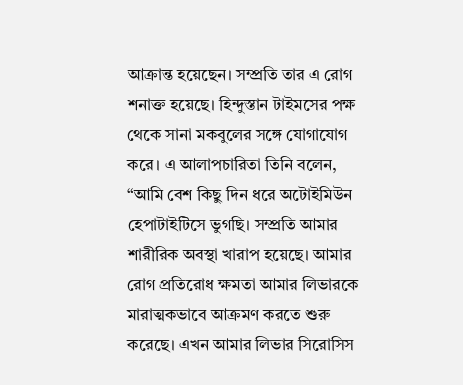আক্রান্ত হয়েছেন। সম্প্রতি তার এ রোগ শনাক্ত হয়েছে। হিন্দুস্তান টাইমসের পক্ষ থেকে সানা মকবুলের সঙ্গে যোগাযোগ করে। এ আলাপচারিতা তিনি বলেন, “আমি বেশ কিছু দিন ধরে অটোইমিউন হেপাটাইটিসে ভুগছি। সম্প্রতি আমার শারীরিক অবস্থা খারাপ হয়েছে। আমার রোগ প্রতিরোধ ক্ষমতা আমার লিভারকে মারাত্মকভাবে আক্রমণ করতে শুরু করেছে। এখন আমার লিভার সিরোসিস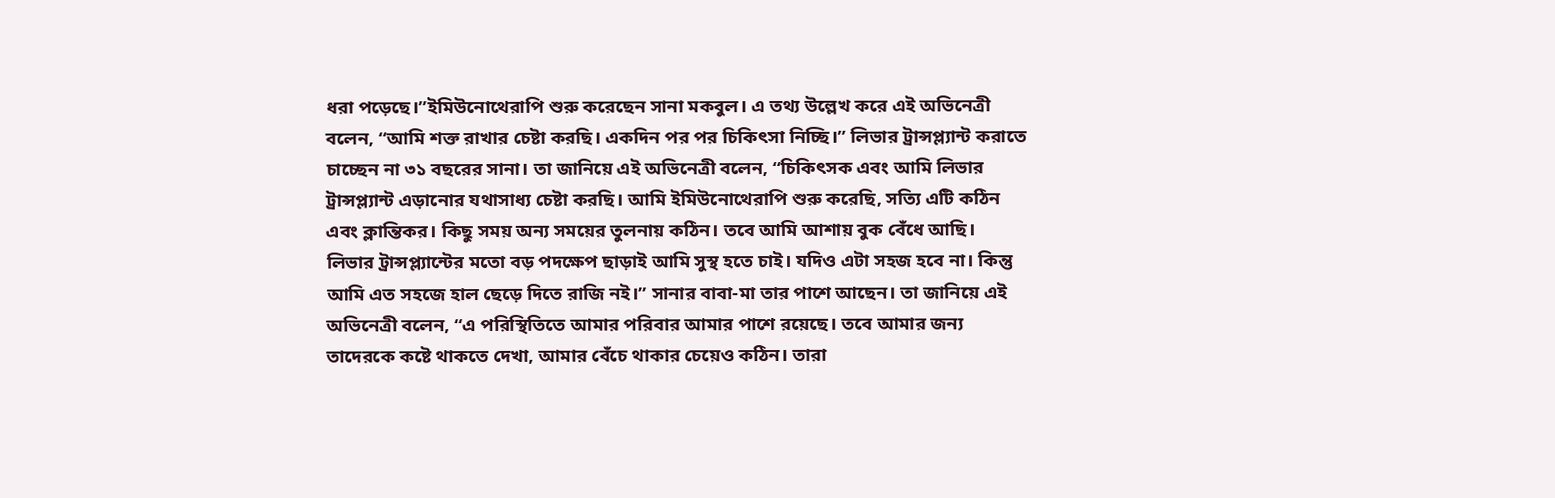ধরা পড়েছে।”ইমিউনোথেরাপি শুরু করেছেন সানা মকবুল। এ তথ্য উল্লেখ করে এই অভিনেত্রী বলেন, “আমি শক্ত রাখার চেষ্টা করছি। একদিন পর পর চিকিৎসা নিচ্ছি।” লিভার ট্রান্সপ্ল্যান্ট করাতে চাচ্ছেন না ৩১ বছরের সানা। তা জানিয়ে এই অভিনেত্রী বলেন, “চিকিৎসক এবং আমি লিভার ট্রান্সপ্ল্যান্ট এড়ানোর যথাসাধ্য চেষ্টা করছি। আমি ইমিউনোথেরাপি শুরু করেছি, সত্যি এটি কঠিন এবং ক্লান্তিকর। কিছু সময় অন্য সময়ের তুলনায় কঠিন। তবে আমি আশায় বুক বেঁধে আছি। লিভার ট্রান্সপ্ল্যান্টের মতো বড় পদক্ষেপ ছাড়াই আমি সুস্থ হতে চাই। যদিও এটা সহজ হবে না। কিন্তু আমি এত সহজে হাল ছেড়ে দিতে রাজি নই।” সানার বাবা-মা তার পাশে আছেন। তা জানিয়ে এই অভিনেত্রী বলেন, “এ পরিস্থিতিতে আমার পরিবার আমার পাশে রয়েছে। তবে আমার জন্য তাদেরকে কষ্টে থাকতে দেখা, আমার বেঁচে থাকার চেয়েও কঠিন। তারা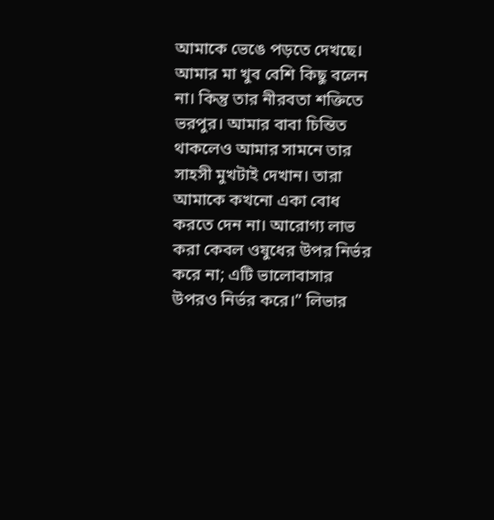আমাকে ভেঙে পড়তে দেখছে। আমার মা খুব বেশি কিছু বলেন না। কিন্তু তার নীরবতা শক্তিতে ভরপুর। আমার বাবা চিন্তিত থাকলেও আমার সামনে তার সাহসী মুখটাই দেখান। তারা আমাকে কখনো একা বোধ করতে দেন না। আরোগ্য লাভ করা কেবল ওষুধের উপর নির্ভর করে না; এটি ভালোবাসার উপরও নির্ভর করে।” লিভার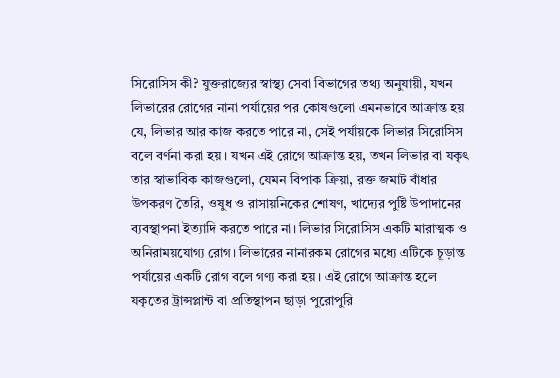সিরোসিস কী? যুক্তরাজ্যের স্বাস্থ্য সেবা বিভাগের তথ্য অনুযায়ী, যখন লিভারের রোগের নানা পর্যায়ের পর কোষগুলো এমনভাবে আক্রান্ত হয় যে, লিভার আর কাজ করতে পারে না, সেই পর্যায়কে লিভার সিরোসিস বলে বর্ণনা করা হয়। যখন এই রোগে আক্রান্ত হয়, তখন লিভার বা যকৃৎ তার স্বাভাবিক কাজগুলো, যেমন বিপাক ক্রিয়া, রক্ত জমাট বাঁধার উপকরণ তৈরি, ওষুধ ও রাসায়নিকের শোষণ, খাদ্যের পুষ্টি উপাদানের ব্যবস্থাপনা ইত্যাদি করতে পারে না। লিভার সিরোসিস একটি মারাত্মক ও অনিরাময়যোগ্য রোগ। লিভারের নানারকম রোগের মধ্যে এটিকে চূড়ান্ত পর্যায়ের একটি রোগ বলে গণ্য করা হয়। এই রোগে আক্রান্ত হলে যকৃতের ট্রান্সপ্লান্ট বা প্রতিস্থাপন ছাড়া পুরোপুরি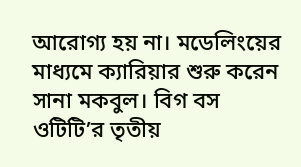আরোগ্য হয় না। মডেলিংয়ের মাধ্যমে ক্যারিয়ার শুরু করেন সানা মকবুল। বিগ বস ওটিটি’র তৃতীয়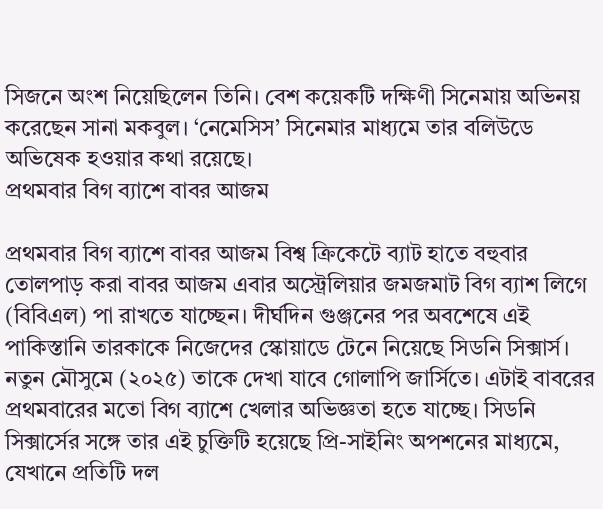সিজনে অংশ নিয়েছিলেন তিনি। বেশ কয়েকটি দক্ষিণী সিনেমায় অভিনয় করেছেন সানা মকবুল। ‘নেমেসিস’ সিনেমার মাধ্যমে তার বলিউডে অভিষেক হওয়ার কথা রয়েছে।
প্রথমবার বিগ ব্যাশে বাবর আজম

প্রথমবার বিগ ব্যাশে বাবর আজম বিশ্ব ক্রিকেটে ব্যাট হাতে বহুবার তোলপাড় করা বাবর আজম এবার অস্ট্রেলিয়ার জমজমাট বিগ ব্যাশ লিগে (বিবিএল) পা রাখতে যাচ্ছেন। দীর্ঘদিন গুঞ্জনের পর অবশেষে এই পাকিস্তানি তারকাকে নিজেদের স্কোয়াডে টেনে নিয়েছে সিডনি সিক্সার্স। নতুন মৌসুমে (২০২৫) তাকে দেখা যাবে গোলাপি জার্সিতে। এটাই বাবরের প্রথমবারের মতো বিগ ব্যাশে খেলার অভিজ্ঞতা হতে যাচ্ছে। সিডনি সিক্সার্সের সঙ্গে তার এই চুক্তিটি হয়েছে প্রি-সাইনিং অপশনের মাধ্যমে, যেখানে প্রতিটি দল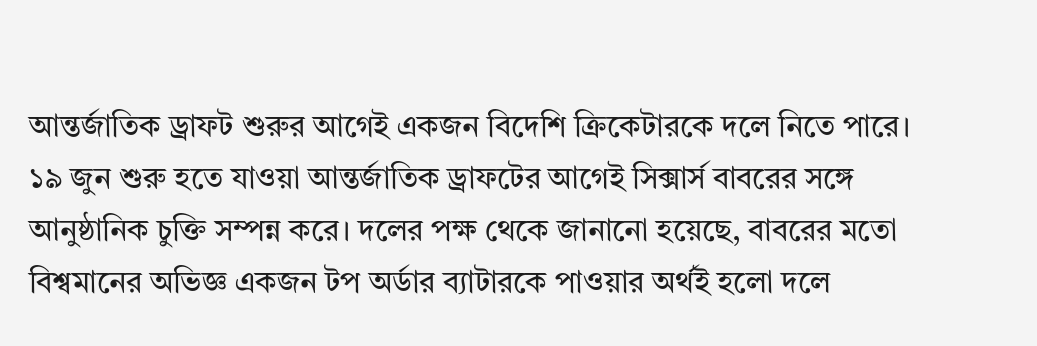আন্তর্জাতিক ড্রাফট শুরুর আগেই একজন বিদেশি ক্রিকেটারকে দলে নিতে পারে। ১৯ জুন শুরু হতে যাওয়া আন্তর্জাতিক ড্রাফটের আগেই সিক্সার্স বাবরের সঙ্গে আনুষ্ঠানিক চুক্তি সম্পন্ন করে। দলের পক্ষ থেকে জানানো হয়েছে, বাবরের মতো বিশ্বমানের অভিজ্ঞ একজন টপ অর্ডার ব্যাটারকে পাওয়ার অর্থই হলো দলে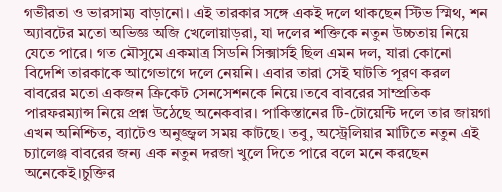গভীরতা ও ভারসাম্য বাড়ানো। এই তারকার সঙ্গে একই দলে থাকছেন স্টিভ স্মিথ, শন অ্যাবটের মতো অভিজ্ঞ অজি খেলোয়াড়রা, যা দলের শক্তিকে নতুন উচ্চতায় নিয়ে যেতে পারে। গত মৌসুমে একমাত্র সিডনি সিক্সার্সই ছিল এমন দল, যারা কোনো বিদেশি তারকাকে আগেভাগে দলে নেয়নি। এবার তারা সেই ঘাটতি পূরণ করল বাবরের মতো একজন ক্রিকেট সেনসেশনকে নিয়ে।তবে বাবরের সাম্প্রতিক পারফরম্যান্স নিয়ে প্রশ্ন উঠেছে অনেকবার। পাকিস্তানের টি-টোয়েন্টি দলে তার জায়গা এখন অনিশ্চিত, ব্যাটেও অনুজ্জ্বল সময় কাটছে। তবু, অস্ট্রেলিয়ার মাটিতে নতুন এই চ্যালেঞ্জ বাবরের জন্য এক নতুন দরজা খুলে দিতে পারে বলে মনে করছেন অনেকেই।চুক্তির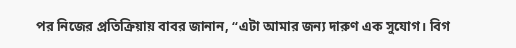পর নিজের প্রতিক্রিয়ায় বাবর জানান, “এটা আমার জন্য দারুণ এক সুযোগ। বিগ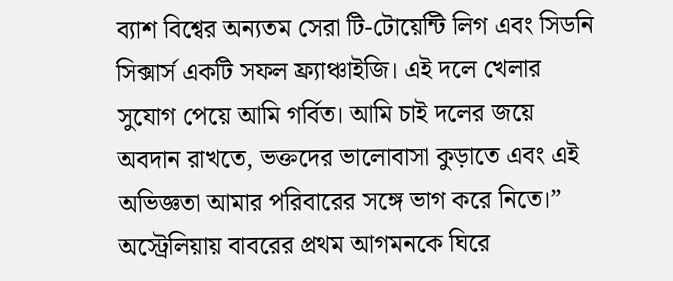ব্যাশ বিশ্বের অন্যতম সেরা টি-টোয়েন্টি লিগ এবং সিডনি সিক্সার্স একটি সফল ফ্র্যাঞ্চাইজি। এই দলে খেলার সুযোগ পেয়ে আমি গর্বিত। আমি চাই দলের জয়ে অবদান রাখতে, ভক্তদের ভালোবাসা কুড়াতে এবং এই অভিজ্ঞতা আমার পরিবারের সঙ্গে ভাগ করে নিতে।” অস্ট্রেলিয়ায় বাবরের প্রথম আগমনকে ঘিরে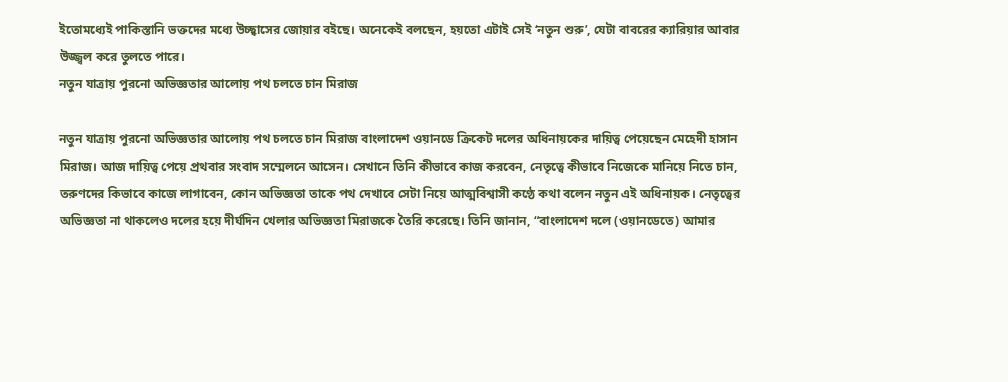ইতোমধ্যেই পাকিস্তানি ভক্তদের মধ্যে উচ্ছ্বাসের জোয়ার বইছে। অনেকেই বলছেন, হয়তো এটাই সেই ‘নতুন শুরু’, যেটা বাবরের ক্যারিয়ার আবার উজ্জ্বল করে তুলতে পারে।
নতুন যাত্রায় পুরনো অভিজ্ঞতার আলোয় পথ চলতে চান মিরাজ

নতুন যাত্রায় পুরনো অভিজ্ঞতার আলোয় পথ চলতে চান মিরাজ বাংলাদেশ ওয়ানডে ক্রিকেট দলের অধিনায়কের দায়িত্ব পেয়েছেন মেহেদী হাসান মিরাজ। আজ দায়িত্ব পেয়ে প্রথবার সংবাদ সম্মেলনে আসেন। সেখানে তিনি কীভাবে কাজ করবেন, নেতৃত্বে কীভাবে নিজেকে মানিয়ে নিতে চান, তরুণদের কিভাবে কাজে লাগাবেন, কোন অভিজ্ঞতা তাকে পথ দেখাবে সেটা নিয়ে আত্মবিশ্বাসী কণ্ঠে কথা বলেন নতুন এই অধিনায়ক। নেতৃত্বের অভিজ্ঞতা না থাকলেও দলের হয়ে দীর্ঘদিন খেলার অভিজ্ঞতা মিরাজকে তৈরি করেছে। তিনি জানান, “বাংলাদেশ দলে (ওয়ানডেতে) আমার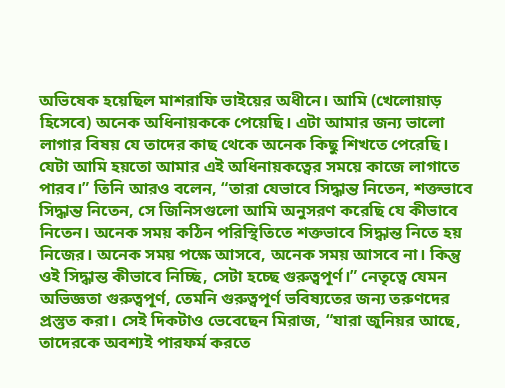অভিষেক হয়েছিল মাশরাফি ভাইয়ের অধীনে। আমি (খেলোয়াড় হিসেবে) অনেক অধিনায়ককে পেয়েছি। এটা আমার জন্য ভালো লাগার বিষয় যে তাদের কাছ থেকে অনেক কিছু শিখতে পেরেছি। যেটা আমি হয়তো আমার এই অধিনায়কত্বের সময়ে কাজে লাগাতে পারব।” তিনি আরও বলেন, “তারা যেভাবে সিদ্ধান্ত নিতেন, শক্তভাবে সিদ্ধান্ত নিতেন, সে জিনিসগুলো আমি অনুসরণ করেছি যে কীভাবে নিতেন। অনেক সময় কঠিন পরিস্থিতিতে শক্তভাবে সিদ্ধান্ত নিতে হয় নিজের। অনেক সময় পক্ষে আসবে, অনেক সময় আসবে না। কিন্তু ওই সিদ্ধান্ত কীভাবে নিচ্ছি, সেটা হচ্ছে গুরুত্বপূর্ণ।” নেতৃত্বে যেমন অভিজ্ঞতা গুরুত্বপূর্ণ, তেমনি গুরুত্বপূর্ণ ভবিষ্যতের জন্য তরুণদের প্রস্তুত করা। সেই দিকটাও ভেবেছেন মিরাজ, “যারা জুনিয়র আছে, তাদেরকে অবশ্যই পারফর্ম করতে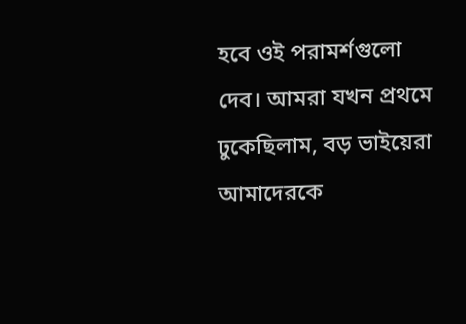হবে ওই পরামর্শগুলো দেব। আমরা যখন প্রথমে ঢুকেছিলাম, বড় ভাইয়েরা আমাদেরকে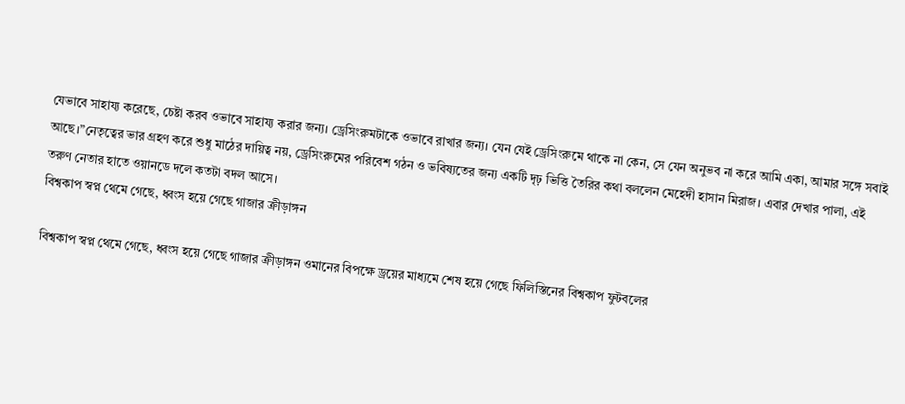যেভাবে সাহায্য করেছে, চেষ্টা করব ওভাবে সাহায্য করার জন্য। ড্রেসিংরুমটাকে ওভাবে রাখার জন্য। যেন যেই ড্রেসিংরুমে থাকে না কেন, সে যেন অনুভব না করে আমি একা, আমার সঙ্গে সবাই আছে।”নেতৃত্বের ভার গ্রহণ করে শুধু মাঠের দায়িত্ব নয়, ড্রেসিংরুমের পরিবেশ গঠন ও ভবিষ্যতের জন্য একটি দৃঢ় ভিত্তি তৈরির কথা বললেন মেহেদী হাসান মিরাজ। এবার দেখার পালা, এই তরুণ নেতার হাতে ওয়ানডে দলে কতটা বদল আসে।
বিশ্বকাপ স্বপ্ন থেমে গেছে, ধ্বংস হয়ে গেছে গাজার ক্রীড়াঙ্গন

বিশ্বকাপ স্বপ্ন থেমে গেছে, ধ্বংস হয়ে গেছে গাজার ক্রীড়াঙ্গন ওমানের বিপক্ষে ড্রয়ের মাধ্যমে শেষ হয়ে গেছে ফিলিস্তিনের বিশ্বকাপ ফুটবলের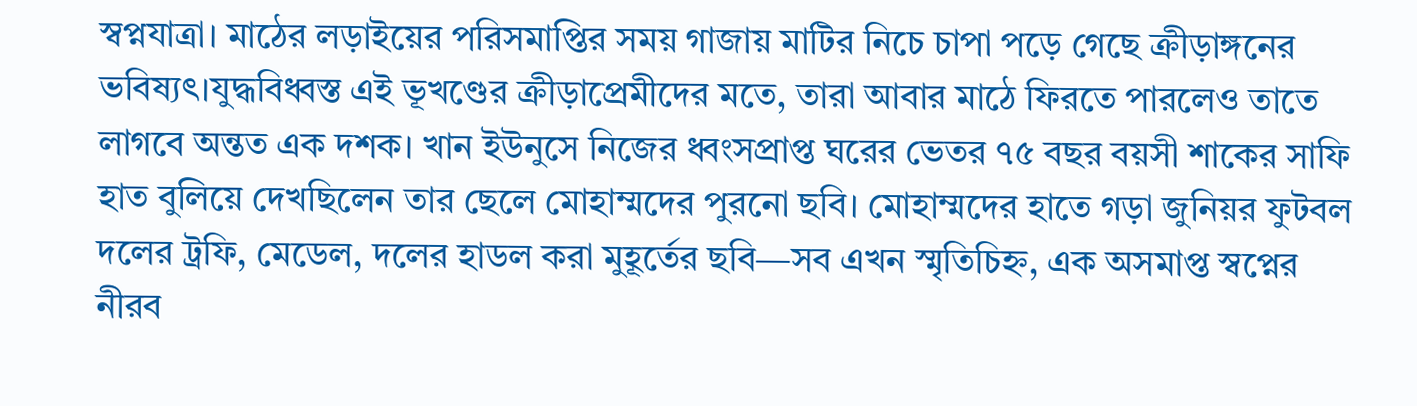স্বপ্নযাত্রা। মাঠের লড়াইয়ের পরিসমাপ্তির সময় গাজায় মাটির নিচে চাপা পড়ে গেছে ক্রীড়াঙ্গনের ভবিষ্যৎ।যুদ্ধবিধ্বস্ত এই ভূখণ্ডের ক্রীড়াপ্রেমীদের মতে, তারা আবার মাঠে ফিরতে পারলেও তাতে লাগবে অন্তত এক দশক। খান ইউনুসে নিজের ধ্বংসপ্রাপ্ত ঘরের ভেতর ৭৫ বছর বয়সী শাকের সাফি হাত বুলিয়ে দেখছিলেন তার ছেলে মোহাম্মদের পুরনো ছবি। মোহাম্মদের হাতে গড়া জুনিয়র ফুটবল দলের ট্রফি, মেডেল, দলের হাডল করা মুহূর্তের ছবি—সব এখন স্মৃতিচিহ্ন, এক অসমাপ্ত স্বপ্নের নীরব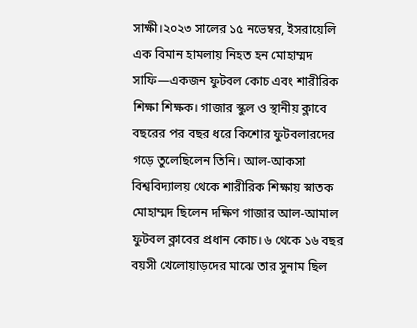সাক্ষী।২০২৩ সালের ১৫ নভেম্বর, ইসরায়েলি এক বিমান হামলায় নিহত হন মোহাম্মদ সাফি—একজন ফুটবল কোচ এবং শারীরিক শিক্ষা শিক্ষক। গাজার স্কুল ও স্থানীয় ক্লাবে বছরের পর বছর ধরে কিশোর ফুটবলারদের গড়ে তুলেছিলেন তিনি। আল-আকসা বিশ্ববিদ্যালয় থেকে শারীরিক শিক্ষায় স্নাতক মোহাম্মদ ছিলেন দক্ষিণ গাজার আল-আমাল ফুটবল ক্লাবের প্রধান কোচ। ৬ থেকে ১৬ বছর বয়সী খেলোয়াড়দের মাঝে তার সুনাম ছিল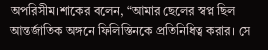অপরিসীম।শাকের বলেন, “আমার ছেলের স্বপ্ন ছিল আন্তর্জাতিক অঙ্গনে ফিলিস্তিনকে প্রতিনিধিত্ব করার। সে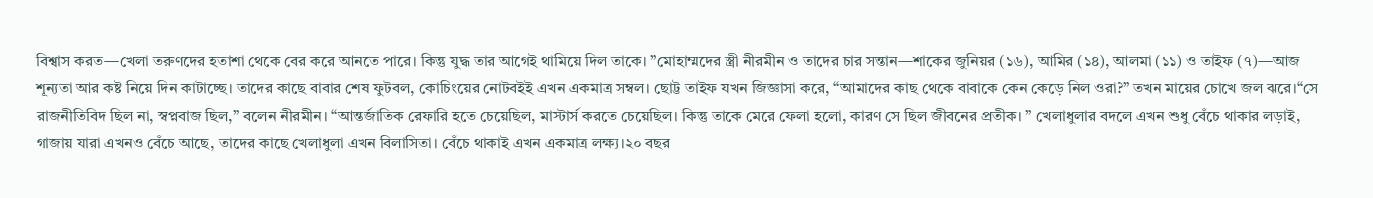বিশ্বাস করত—খেলা তরুণদের হতাশা থেকে বের করে আনতে পারে। কিন্তু যুদ্ধ তার আগেই থামিয়ে দিল তাকে। ”মোহাম্মদের স্ত্রী নীরমীন ও তাদের চার সন্তান—শাকের জুনিয়র (১৬), আমির (১৪), আলমা (১১) ও তাইফ (৭)—আজ শূন্যতা আর কষ্ট নিয়ে দিন কাটাচ্ছে। তাদের কাছে বাবার শেষ ফুটবল, কোচিংয়ের নোটবইই এখন একমাত্র সম্বল। ছোট্ট তাইফ যখন জিজ্ঞাসা করে, “আমাদের কাছ থেকে বাবাকে কেন কেড়ে নিল ওরা?” তখন মায়ের চোখে জল ঝরে।“সে রাজনীতিবিদ ছিল না, স্বপ্নবাজ ছিল,” বলেন নীরমীন। “আন্তর্জাতিক রেফারি হতে চেয়েছিল, মাস্টার্স করতে চেয়েছিল। কিন্তু তাকে মেরে ফেলা হলো, কারণ সে ছিল জীবনের প্রতীক। ” খেলাধুলার বদলে এখন শুধু বেঁচে থাকার লড়াই, গাজায় যারা এখনও বেঁচে আছে, তাদের কাছে খেলাধুলা এখন বিলাসিতা। বেঁচে থাকাই এখন একমাত্র লক্ষ্য।২০ বছর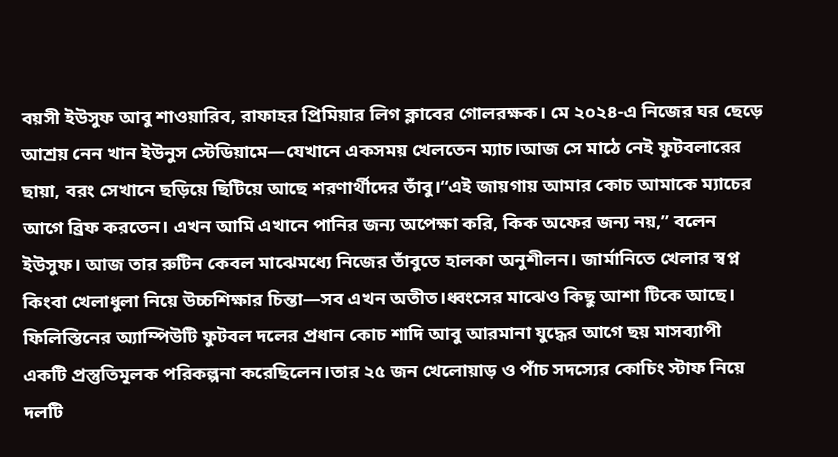বয়সী ইউসুফ আবু শাওয়ারিব, রাফাহর প্রিমিয়ার লিগ ক্লাবের গোলরক্ষক। মে ২০২৪-এ নিজের ঘর ছেড়ে আশ্রয় নেন খান ইউনুস স্টেডিয়ামে—যেখানে একসময় খেলতেন ম্যাচ।আজ সে মাঠে নেই ফুটবলারের ছায়া, বরং সেখানে ছড়িয়ে ছিটিয়ে আছে শরণার্থীদের তাঁবু।“এই জায়গায় আমার কোচ আমাকে ম্যাচের আগে ব্রিফ করতেন। এখন আমি এখানে পানির জন্য অপেক্ষা করি, কিক অফের জন্য নয়,” বলেন ইউসুফ। আজ তার রুটিন কেবল মাঝেমধ্যে নিজের তাঁবুতে হালকা অনুশীলন। জার্মানিতে খেলার স্বপ্ন কিংবা খেলাধুলা নিয়ে উচ্চশিক্ষার চিন্তা—সব এখন অতীত।ধ্বংসের মাঝেও কিছু আশা টিকে আছে। ফিলিস্তিনের অ্যাম্পিউটি ফুটবল দলের প্রধান কোচ শাদি আবু আরমানা যুদ্ধের আগে ছয় মাসব্যাপী একটি প্রস্তুতিমূলক পরিকল্পনা করেছিলেন।তার ২৫ জন খেলোয়াড় ও পাঁচ সদস্যের কোচিং স্টাফ নিয়ে দলটি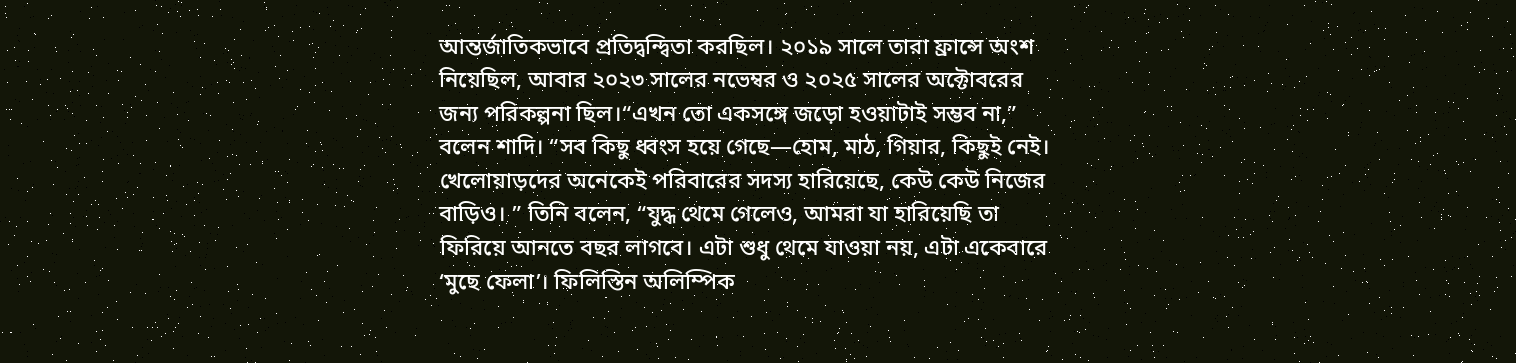আন্তর্জাতিকভাবে প্রতিদ্বন্দ্বিতা করছিল। ২০১৯ সালে তারা ফ্রান্সে অংশ নিয়েছিল, আবার ২০২৩ সালের নভেম্বর ও ২০২৫ সালের অক্টোবরের জন্য পরিকল্পনা ছিল।“এখন তো একসঙ্গে জড়ো হওয়াটাই সম্ভব না,” বলেন শাদি। “সব কিছু ধ্বংস হয়ে গেছে—হোম, মাঠ, গিয়ার, কিছুই নেই। খেলোয়াড়দের অনেকেই পরিবারের সদস্য হারিয়েছে, কেউ কেউ নিজের বাড়িও। ” তিনি বলেন, “যুদ্ধ থেমে গেলেও, আমরা যা হারিয়েছি তা ফিরিয়ে আনতে বছর লাগবে। এটা শুধু থেমে যাওয়া নয়, এটা একেবারে ‘মুছে ফেলা’। ফিলিস্তিন অলিম্পিক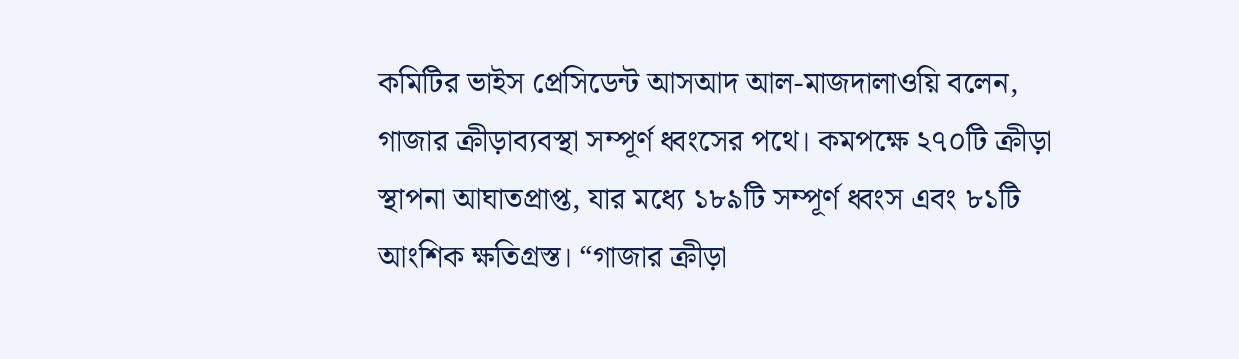কমিটির ভাইস প্রেসিডেন্ট আসআদ আল-মাজদালাওয়ি বলেন, গাজার ক্রীড়াব্যবস্থা সম্পূর্ণ ধ্বংসের পথে। কমপক্ষে ২৭০টি ক্রীড়া স্থাপনা আঘাতপ্রাপ্ত, যার মধ্যে ১৮৯টি সম্পূর্ণ ধ্বংস এবং ৮১টি আংশিক ক্ষতিগ্রস্ত। “গাজার ক্রীড়া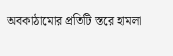অবকাঠামোর প্রতিটি স্তরে হামলা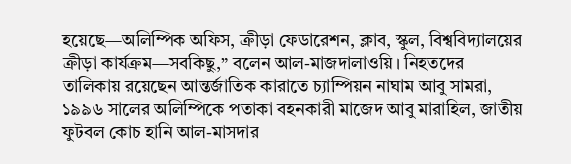হয়েছে—অলিম্পিক অফিস, ক্রীড়া ফেডারেশন, ক্লাব, স্কুল, বিশ্ববিদ্যালয়ের ক্রীড়া কার্যক্রম—সবকিছু,” বলেন আল-মাজদালাওয়ি। নিহতদের তালিকায় রয়েছেন আন্তর্জাতিক কারাতে চ্যাম্পিয়ন নাঘাম আবু সামরা, ১৯৯৬ সালের অলিম্পিকে পতাকা বহনকারী মাজেদ আবু মারাহিল, জাতীয় ফুটবল কোচ হানি আল-মাসদার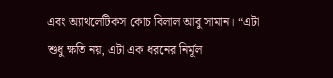এবং অ্যাথলেটিকস কোচ বিলাল আবু সামান। “এটা শুধু ক্ষতি নয়, এটা এক ধরনের নির্মূল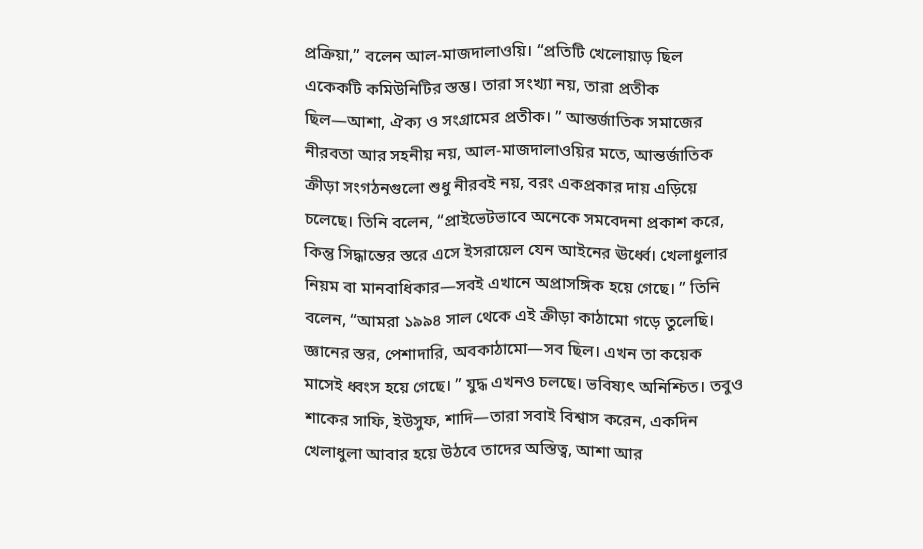প্রক্রিয়া,” বলেন আল-মাজদালাওয়ি। “প্রতিটি খেলোয়াড় ছিল একেকটি কমিউনিটির স্তম্ভ। তারা সংখ্যা নয়, তারা প্রতীক ছিল—আশা, ঐক্য ও সংগ্রামের প্রতীক। ” আন্তর্জাতিক সমাজের নীরবতা আর সহনীয় নয়, আল-মাজদালাওয়ির মতে, আন্তর্জাতিক ক্রীড়া সংগঠনগুলো শুধু নীরবই নয়, বরং একপ্রকার দায় এড়িয়ে চলেছে। তিনি বলেন, “প্রাইভেটভাবে অনেকে সমবেদনা প্রকাশ করে, কিন্তু সিদ্ধান্তের স্তরে এসে ইসরায়েল যেন আইনের ঊর্ধ্বে। খেলাধুলার নিয়ম বা মানবাধিকার—সবই এখানে অপ্রাসঙ্গিক হয়ে গেছে। ” তিনি বলেন, “আমরা ১৯৯৪ সাল থেকে এই ক্রীড়া কাঠামো গড়ে তুলেছি। জ্ঞানের স্তর, পেশাদারি, অবকাঠামো—সব ছিল। এখন তা কয়েক মাসেই ধ্বংস হয়ে গেছে। ” যুদ্ধ এখনও চলছে। ভবিষ্যৎ অনিশ্চিত। তবুও শাকের সাফি, ইউসুফ, শাদি—তারা সবাই বিশ্বাস করেন, একদিন খেলাধুলা আবার হয়ে উঠবে তাদের অস্তিত্ব, আশা আর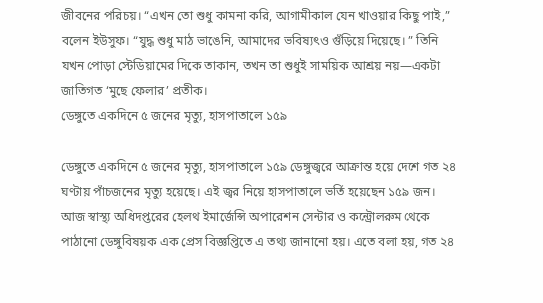জীবনের পরিচয়। “এখন তো শুধু কামনা করি, আগামীকাল যেন খাওয়ার কিছু পাই,” বলেন ইউসুফ। “যুদ্ধ শুধু মাঠ ভাঙেনি, আমাদের ভবিষ্যৎও গুঁড়িয়ে দিয়েছে। ” তিনি যখন পোড়া স্টেডিয়ামের দিকে তাকান, তখন তা শুধুই সাময়িক আশ্রয় নয়—একটা জাতিগত ‘মুছে ফেলার’ প্রতীক।
ডেঙ্গুতে একদিনে ৫ জনের মৃত্যু, হাসপাতালে ১৫৯

ডেঙ্গুতে একদিনে ৫ জনের মৃত্যু, হাসপাতালে ১৫৯ ডেঙ্গুজ্বরে আক্রান্ত হয়ে দেশে গত ২৪ ঘণ্টায় পাঁচজনের মৃত্যু হয়েছে। এই জ্বর নিয়ে হাসপাতালে ভর্তি হয়েছেন ১৫৯ জন। আজ স্বাস্থ্য অধিদপ্তরের হেলথ ইমার্জেন্সি অপারেশন সেন্টার ও কন্ট্রোলরুম থেকে পাঠানো ডেঙ্গুবিষয়ক এক প্রেস বিজ্ঞপ্তিতে এ তথ্য জানানো হয়। এতে বলা হয়, গত ২৪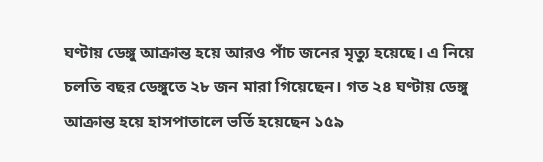ঘণ্টায় ডেঙ্গু আক্রান্ত হয়ে আরও পাঁচ জনের মৃত্যু হয়েছে। এ নিয়ে চলতি বছর ডেঙ্গুতে ২৮ জন মারা গিয়েছেন। গত ২৪ ঘণ্টায় ডেঙ্গু আক্রান্ত হয়ে হাসপাতালে ভর্তি হয়েছেন ১৫৯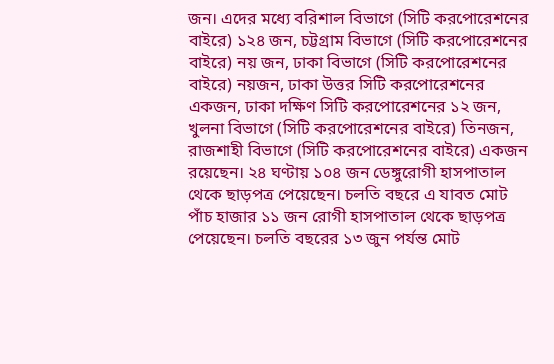জন। এদের মধ্যে বরিশাল বিভাগে (সিটি করপোরেশনের বাইরে) ১২৪ জন, চট্টগ্রাম বিভাগে (সিটি করপোরেশনের বাইরে) নয় জন, ঢাকা বিভাগে (সিটি করপোরেশনের বাইরে) নয়জন, ঢাকা উত্তর সিটি করপোরেশনের একজন, ঢাকা দক্ষিণ সিটি করপোরেশনের ১২ জন, খুলনা বিভাগে (সিটি করপোরেশনের বাইরে) তিনজন, রাজশাহী বিভাগে (সিটি করপোরেশনের বাইরে) একজন রয়েছেন। ২৪ ঘণ্টায় ১০৪ জন ডেঙ্গুরোগী হাসপাতাল থেকে ছাড়পত্র পেয়েছেন। চলতি বছরে এ যাবত মোট পাঁচ হাজার ১১ জন রোগী হাসপাতাল থেকে ছাড়পত্র পেয়েছেন। চলতি বছরের ১৩ জুন পর্যন্ত মোট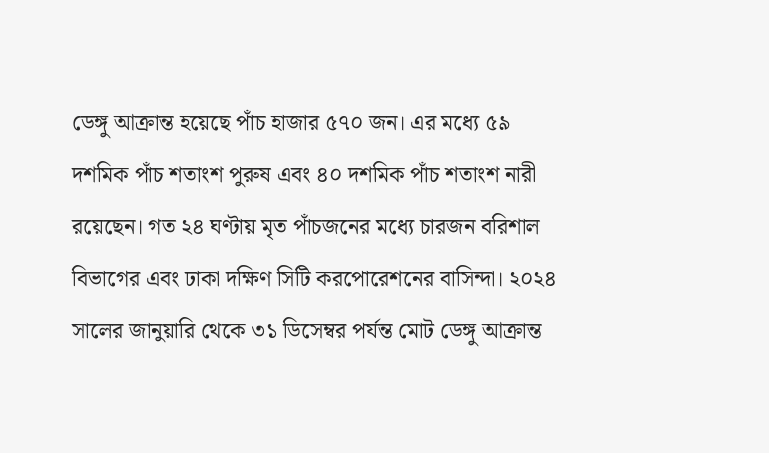ডেঙ্গু আক্রান্ত হয়েছে পাঁচ হাজার ৫৭০ জন। এর মধ্যে ৫৯ দশমিক পাঁচ শতাংশ পুরুষ এবং ৪০ দশমিক পাঁচ শতাংশ নারী রয়েছেন। গত ২৪ ঘণ্টায় মৃত পাঁচজনের মধ্যে চারজন বরিশাল বিভাগের এবং ঢাকা দক্ষিণ সিটি করপোরেশনের বাসিন্দা। ২০২৪ সালের জানুয়ারি থেকে ৩১ ডিসেম্বর পর্যন্ত মোট ডেঙ্গু আক্রান্ত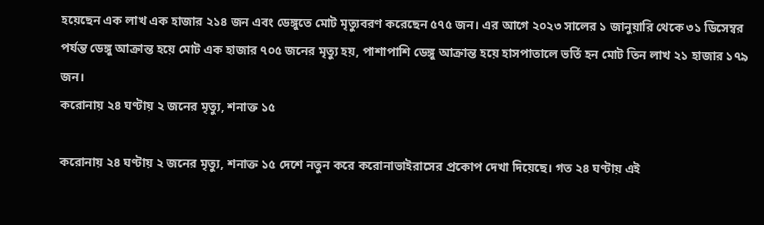হয়েছেন এক লাখ এক হাজার ২১৪ জন এবং ডেঙ্গুতে মোট মৃত্যুবরণ করেছেন ৫৭৫ জন। এর আগে ২০২৩ সালের ১ জানুয়ারি থেকে ৩১ ডিসেম্বর পর্যন্ত ডেঙ্গু আক্রান্ত হয়ে মোট এক হাজার ৭০৫ জনের মৃত্যু হয়, পাশাপাশি ডেঙ্গু আক্রান্ত হয়ে হাসপাতালে ভর্তি হন মোট তিন লাখ ২১ হাজার ১৭৯ জন।
করোনায় ২৪ ঘণ্টায় ২ জনের মৃত্যু, শনাক্ত ১৫

করোনায় ২৪ ঘণ্টায় ২ জনের মৃত্যু, শনাক্ত ১৫ দেশে নতুন করে করোনাভাইরাসের প্রকোপ দেখা দিয়েছে। গত ২৪ ঘণ্টায় এই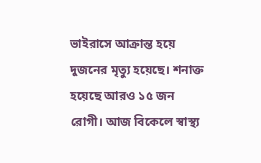ভাইরাসে আক্রান্ত হয়ে দুজনের মৃত্যু হয়েছে। শনাক্ত হয়েছে আরও ১৫ জন রোগী। আজ বিকেলে স্বাস্থ্য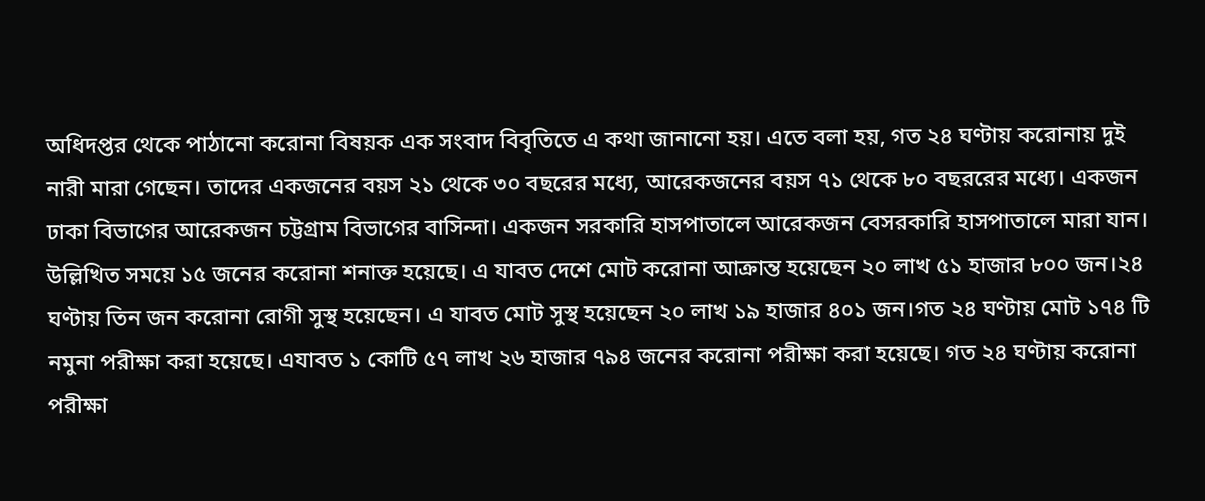অধিদপ্তর থেকে পাঠানো করোনা বিষয়ক এক সংবাদ বিবৃতিতে এ কথা জানানো হয়। এতে বলা হয়, গত ২৪ ঘণ্টায় করোনায় দুই নারী মারা গেছেন। তাদের একজনের বয়স ২১ থেকে ৩০ বছরের মধ্যে, আরেকজনের বয়স ৭১ থেকে ৮০ বছররের মধ্যে। একজন ঢাকা বিভাগের আরেকজন চট্টগ্রাম বিভাগের বাসিন্দা। একজন সরকারি হাসপাতালে আরেকজন বেসরকারি হাসপাতালে মারা যান। উল্লিখিত সময়ে ১৫ জনের করোনা শনাক্ত হয়েছে। এ যাবত দেশে মোট করোনা আক্রান্ত হয়েছেন ২০ লাখ ৫১ হাজার ৮০০ জন।২৪ ঘণ্টায় তিন জন করোনা রোগী সুস্থ হয়েছেন। এ যাবত মোট সুস্থ হয়েছেন ২০ লাখ ১৯ হাজার ৪০১ জন।গত ২৪ ঘণ্টায় মোট ১৭৪ টি নমুনা পরীক্ষা করা হয়েছে। এযাবত ১ কোটি ৫৭ লাখ ২৬ হাজার ৭৯৪ জনের করোনা পরীক্ষা করা হয়েছে। গত ২৪ ঘণ্টায় করোনা পরীক্ষা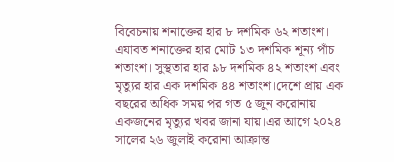বিবেচনায় শনাক্তের হার ৮ দশমিক ৬২ শতাংশ। এযাবত শনাক্তের হার মোট ১৩ দশমিক শূন্য পাঁচ শতাংশ। সুস্থতার হার ৯৮ দশমিক ৪২ শতাংশ এবং মৃত্যুর হার এক দশমিক ৪৪ শতাংশ।দেশে প্রায় এক বছরের অধিক সময় পর গত ৫ জুন করোনায় একজনের মৃত্যুর খবর জানা যায়।এর আগে ২০২৪ সালের ২৬ জুলাই করোনা আক্রান্ত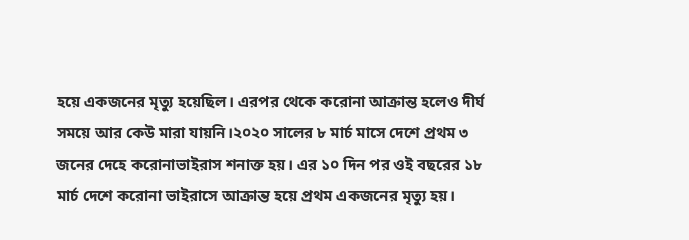হয়ে একজনের মৃত্যু হয়েছিল। এরপর থেকে করোনা আক্রান্ত হলেও দীর্ঘ সময়ে আর কেউ মারা যায়নি।২০২০ সালের ৮ মার্চ মাসে দেশে প্রথম ৩ জনের দেহে করোনাভাইরাস শনাক্ত হয়। এর ১০ দিন পর ওই বছরের ১৮ মার্চ দেশে করোনা ভাইরাসে আক্রান্ত হয়ে প্রথম একজনের মৃত্যু হয়।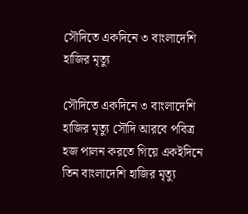সৌদিতে একদিনে ৩ বাংলাদেশি হাজির মৃত্যু

সৌদিতে একদিনে ৩ বাংলাদেশি হাজির মৃত্যু সৌদি আরবে পবিত্র হজ পালন করতে গিয়ে একইদিনে তিন বাংলাদেশি হাজির মৃত্যু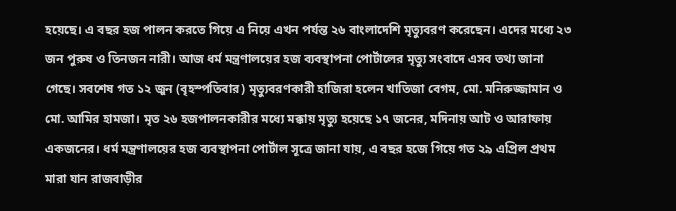হয়েছে। এ বছর হজ পালন করতে গিয়ে এ নিয়ে এখন পর্যন্ত ২৬ বাংলাদেশি মৃত্যুবরণ করেছেন। এদের মধ্যে ২৩ জন পুরুষ ও তিনজন নারী। আজ ধর্ম মন্ত্রণালয়ের হজ ব্যবস্থাপনা পোর্টালের মৃত্যু সংবাদে এসব তথ্য জানা গেছে। সবশেষ গত ১২ জুন (বৃহস্পতিবার) মৃত্যুবরণকারী হাজিরা হলেন খাতিজা বেগম, মো. মনিরুজ্জামান ও মো. আমির হামজা। মৃত ২৬ হজপালনকারীর মধ্যে মক্কায় মৃত্যু হয়েছে ১৭ জনের, মদিনায় আট ও আরাফায় একজনের। ধর্ম মন্ত্রণালয়ের হজ ব্যবস্থাপনা পোর্টাল সূত্রে জানা যায়, এ বছর হজে গিয়ে গত ২৯ এপ্রিল প্রথম মারা যান রাজবাড়ীর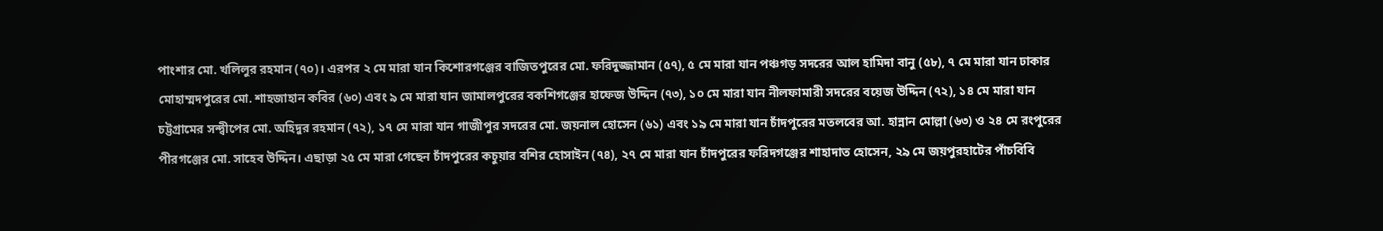পাংশার মো. খলিলুর রহমান (৭০)। এরপর ২ মে মারা যান কিশোরগঞ্জের বাজিতপুরের মো. ফরিদুজ্জামান (৫৭), ৫ মে মারা যান পঞ্চগড় সদরের আল হামিদা বানু (৫৮), ৭ মে মারা যান ঢাকার মোহাম্মদপুরের মো. শাহজাহান কবির (৬০) এবং ৯ মে মারা যান জামালপুরের বকশিগঞ্জের হাফেজ উদ্দিন (৭৩), ১০ মে মারা যান নীলফামারী সদরের বয়েজ উদ্দিন (৭২), ১৪ মে মারা যান চট্টগ্রামের সন্দ্বীপের মো. অহিদুর রহমান (৭২), ১৭ মে মারা যান গাজীপুর সদরের মো. জয়নাল হোসেন (৬১) এবং ১৯ মে মারা যান চাঁদপুরের মতলবের আ. হান্নান মোল্লা (৬৩) ও ২৪ মে রংপুরের পীরগঞ্জের মো. সাহেব উদ্দিন। এছাড়া ২৫ মে মারা গেছেন চাঁদপুরের কচুয়ার বশির হোসাইন (৭৪), ২৭ মে মারা যান চাঁদপুরের ফরিদগঞ্জের শাহাদাত হোসেন, ২৯ মে জয়পুরহাটের পাঁচবিবি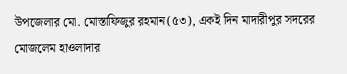উপজেলার মো. মোস্তাফিজুর রহমান(৫৩), একই দিন মাদারীপুর সদরের মোজলেম হাওলাদার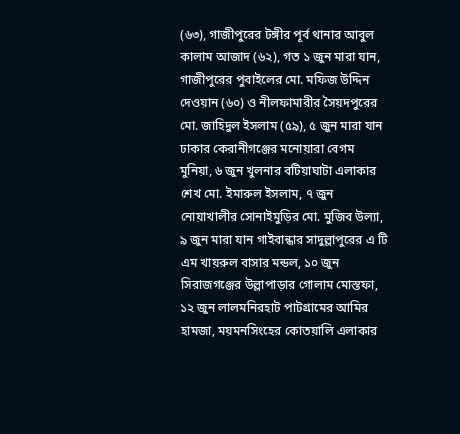(৬৩), গাজীপুরের টঙ্গীর পূর্ব থানার আবুল কালাম আজাদ (৬২), গত ১ জুন মারা যান, গাজীপুরের পুবাইলের মো. মফিজ উদ্দিন দেওয়ান (৬০) ও নীলফামারীর সৈয়দপুরের মো. জাহিদুল ইসলাম (৫৯), ৫ জুন মারা যান ঢাকার কেরানীগঞ্জের মনোয়ারা বেগম মুনিয়া, ৬ জুন খুলনার বটিয়াঘাটা এলাকার শেখ মো. ইমারুল ইসলাম, ৭ জুন নোয়াখালীর সোনাইমুড়ির মো. মুজিব উল্যা, ৯ জুন মারা যান গাইবান্ধার সাদুল্লাপুরের এ টি এম খায়রুল বাসার মন্ডল, ১০ জুন সিরাজগঞ্জের উল্লাপাড়ার গোলাম মোস্তফা, ১২ জুন লালমনিরহাট পাটগ্রামের আমির হামজা, ময়মনসিংহের কোতয়ালি এলাকার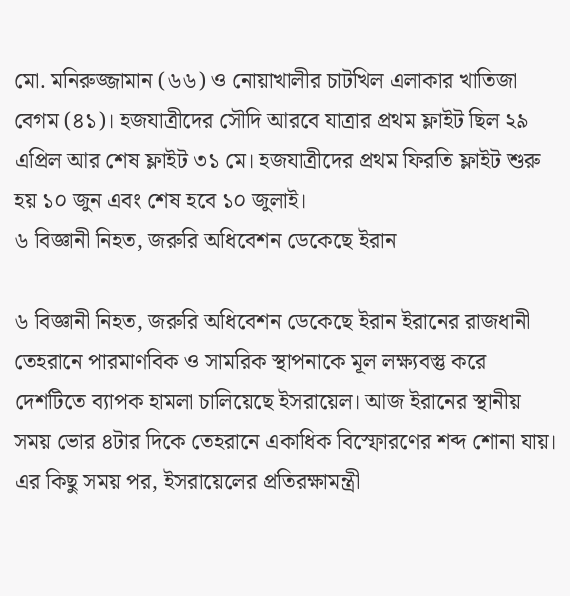মো. মনিরুজ্জামান (৬৬) ও নোয়াখালীর চাটখিল এলাকার খাতিজা বেগম (৪১)। হজযাত্রীদের সৌদি আরবে যাত্রার প্রথম ফ্লাইট ছিল ২৯ এপ্রিল আর শেষ ফ্লাইট ৩১ মে। হজযাত্রীদের প্রথম ফিরতি ফ্লাইট শুরু হয় ১০ জুন এবং শেষ হবে ১০ জুলাই।
৬ বিজ্ঞানী নিহত, জরুরি অধিবেশন ডেকেছে ইরান

৬ বিজ্ঞানী নিহত, জরুরি অধিবেশন ডেকেছে ইরান ইরানের রাজধানী তেহরানে পারমাণবিক ও সামরিক স্থাপনাকে মূল লক্ষ্যবস্তু করে দেশটিতে ব্যাপক হামলা চালিয়েছে ইসরায়েল। আজ ইরানের স্থানীয় সময় ভোর ৪টার দিকে তেহরানে একাধিক বিস্ফোরণের শব্দ শোনা যায়। এর কিছু সময় পর, ইসরায়েলের প্রতিরক্ষামন্ত্রী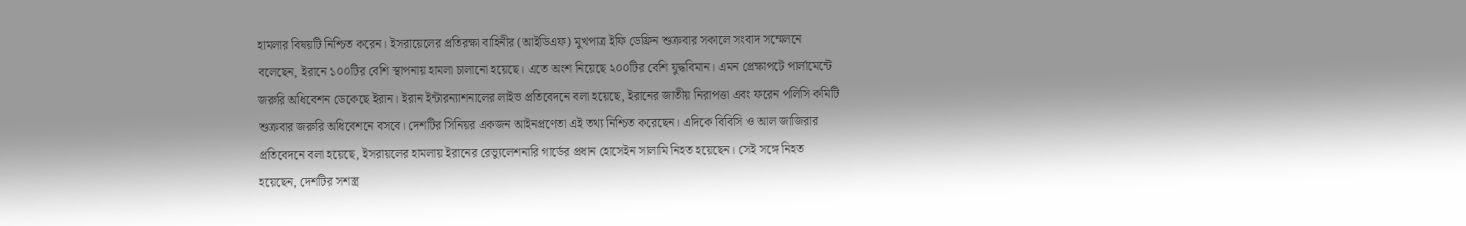হামলার বিষয়টি নিশ্চিত করেন। ইসরায়েলের প্রতিরক্ষা বাহিনীর (আইডিএফ) মুখপাত্র ইফি ডেফ্রিন শুক্রবার সকালে সংবাদ সম্মেলনে বলেছেন, ইরানে ১০০টির বেশি স্থাপনায় হামলা চালানো হয়েছে। এতে অংশ নিয়েছে ২০০টির বেশি যুদ্ধবিমান। এমন প্রেক্ষাপটে পার্লামেন্টে জরুরি অধিবেশন ডেকেছে ইরান। ইরান ইন্টারন্যাশনালের লাইভ প্রতিবেদনে বলা হয়েছে, ইরানের জাতীয় নিরাপত্তা এবং ফরেন পলিসি কমিটি শুক্রবার জরুরি অধিবেশনে বসবে। দেশটির সিনিয়র একজন আইনপ্রণেতা এই তথ্য নিশ্চিত করেছেন। এদিকে বিবিসি ও আল জাজিরার প্রতিবেদনে বলা হয়েছে, ইসরায়লের হামলায় ইরানের রেভ্যুলেশনারি গার্ডের প্রধান হোসেইন সালামি নিহত হয়েছেন। সেই সঙ্গে নিহত হয়েছেন, দেশটির সশস্ত্র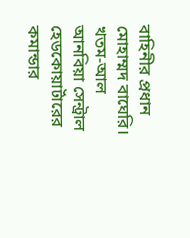বাহিনীর প্রধান মোহাম্মদ বাঘেরি। খতম-আল আনবিয়া সেন্ট্রাল হেডকোয়ার্টারের কমান্ডার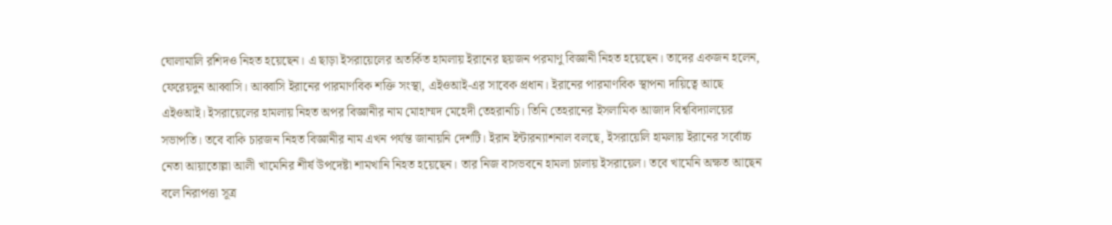ঘোলামালি রশিদও নিহত হয়েছেন। এ ছাড়া ইসরায়েলের অতর্কিত হামলায় ইরানের ছয়জন পরমাণু বিজ্ঞানী নিহত হয়েছেন। তাদের একজন হলেন, ফেরেয়দুন আব্বাসি। আব্বাসি ইরানের পারমাণবিক শক্তি সংস্থা, এইওআই-এর সাবেক প্রধান। ইরানের পারমাণবিক স্থাপনা দায়িত্বে আছে এইওআই। ইসরায়েলের হামলায় নিহত অপর বিজ্ঞানীর নাম মোহাম্মদ মেহেদী তেহরানচি। তিনি তেহরানের ইসলামিক আজাদ বিশ্ববিদ্যালয়ের সভাপতি। তবে বাকি চারজন নিহত বিজ্ঞানীর নাম এখন পর্যন্ত জানায়নি দেশটি। ইরান ইন্টারন্যাশনাল বলছে, ইসরায়েলি হামলায় ইরানের সর্বোচ্চ নেতা আয়াতোল্লা আলী খামেনির শীর্ষ উপদেষ্টা শামখানি নিহত হয়েছেন। তার নিজ বাসভবনে হামলা চালায় ইসরায়েল। তবে খামেনি অক্ষত আছেন বলে নিরাপত্তা সূত্র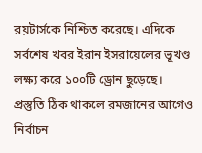রয়টার্সকে নিশ্চিত করেছে। এদিকে সর্বশেষ খবর ইরান ইসরায়েলের ভূখণ্ড লক্ষ্য করে ১০০টি ড্রোন ছুড়েছে।
প্রস্তুতি ঠিক থাকলে রমজানের আগেও নির্বাচন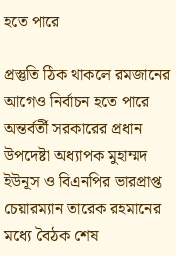হতে পারে

প্রস্তুতি ঠিক থাকলে রমজানের আগেও নির্বাচন হতে পারে অন্তর্বর্তী সরকারের প্রধান উপদেষ্টা অধ্যাপক মুহাম্মদ ইউনূস ও বিএনপির ভারপ্রাপ্ত চেয়ারম্যান তারেক রহমানের মধ্যে বৈঠক শেষ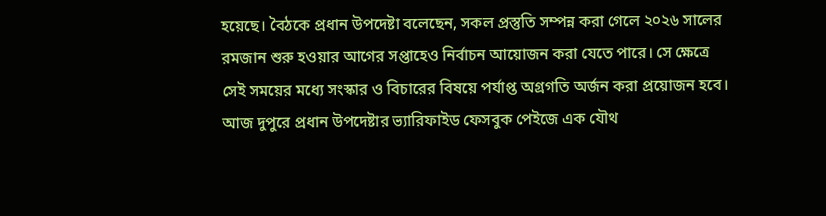হয়েছে। বৈঠকে প্রধান উপদেষ্টা বলেছেন, সকল প্রস্তুতি সম্পন্ন করা গেলে ২০২৬ সালের রমজান শুরু হওয়ার আগের সপ্তাহেও নির্বাচন আয়োজন করা যেতে পারে। সে ক্ষেত্রে সেই সময়ের মধ্যে সংস্কার ও বিচারের বিষয়ে পর্যাপ্ত অগ্রগতি অর্জন করা প্রয়োজন হবে। আজ দুপুরে প্রধান উপদেষ্টার ভ্যারিফাইড ফেসবুক পেইজে এক যৌথ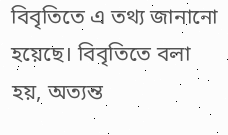বিবৃতিতে এ তথ্য জানানো হয়েছে। বিবৃতিতে বলা হয়, অত্যন্ত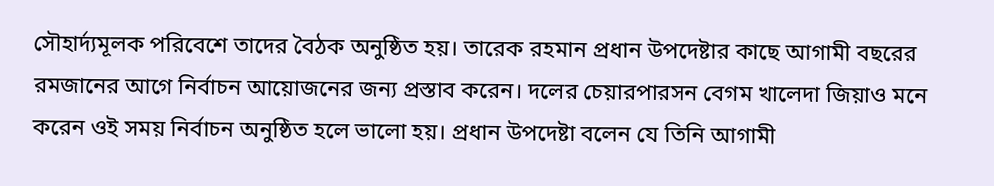সৌহার্দ্যমূলক পরিবেশে তাদের বৈঠক অনুষ্ঠিত হয়। তারেক রহমান প্রধান উপদেষ্টার কাছে আগামী বছরের রমজানের আগে নির্বাচন আয়োজনের জন্য প্রস্তাব করেন। দলের চেয়ারপারসন বেগম খালেদা জিয়াও মনে করেন ওই সময় নির্বাচন অনুষ্ঠিত হলে ভালো হয়। প্রধান উপদেষ্টা বলেন যে তিনি আগামী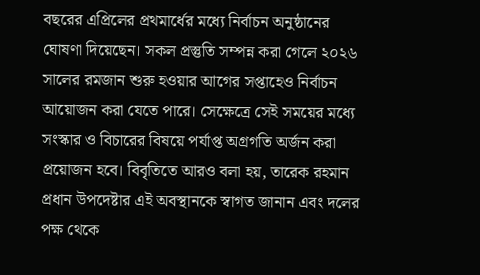বছরের এপ্রিলের প্রথমার্ধের মধ্যে নির্বাচন অনুষ্ঠানের ঘোষণা দিয়েছেন। সকল প্রস্তুতি সম্পন্ন করা গেলে ২০২৬ সালের রমজান শুরু হওয়ার আগের সপ্তাহেও নির্বাচন আয়োজন করা যেতে পারে। সেক্ষেত্রে সেই সময়ের মধ্যে সংস্কার ও বিচারের বিষয়ে পর্যাপ্ত অগ্রগতি অর্জন করা প্রয়োজন হবে। বিবৃতিতে আরও বলা হয়, তারেক রহমান প্রধান উপদেষ্টার এই অবস্থানকে স্বাগত জানান এবং দলের পক্ষ থেকে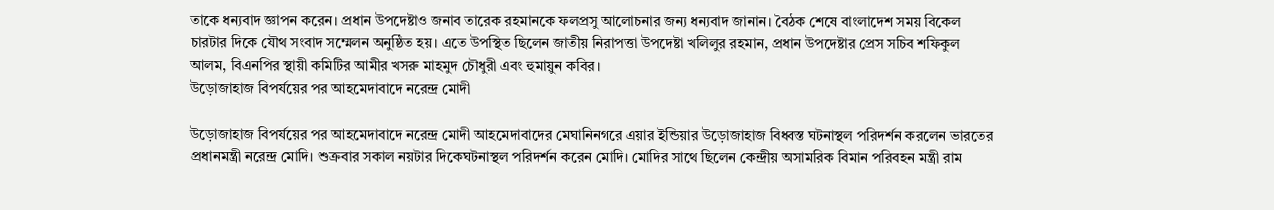তাকে ধন্যবাদ জ্ঞাপন করেন। প্রধান উপদেষ্টাও জনাব তারেক রহমানকে ফলপ্রসু আলোচনার জন্য ধন্যবাদ জানান। বৈঠক শেষে বাংলাদেশ সময় বিকেল চারটার দিকে যৌথ সংবাদ সম্মেলন অনুষ্ঠিত হয়। এতে উপস্থিত ছিলেন জাতীয় নিরাপত্তা উপদেষ্টা খলিলুর রহমান, প্রধান উপদেষ্টার প্রেস সচিব শফিকুল আলম, বিএনপির স্থায়ী কমিটির আমীর খসরু মাহমুদ চৌধুরী এবং হুমায়ুন কবির।
উড়োজাহাজ বিপর্যয়ের পর আহমেদাবাদে নরেন্দ্র মোদী

উড়োজাহাজ বিপর্যয়ের পর আহমেদাবাদে নরেন্দ্র মোদী আহমেদাবাদের মেঘানিনগরে এয়ার ইন্ডিয়ার উড়োজাহাজ বিধ্বস্ত ঘটনাস্থল পরিদর্শন করলেন ভারতের প্রধানমন্ত্রী নরেন্দ্র মোদি। শুক্রবার সকাল নয়টার দিকেঘটনাস্থল পরিদর্শন করেন মোদি। মোদির সাথে ছিলেন কেন্দ্রীয় অসামরিক বিমান পরিবহন মন্ত্রী রাম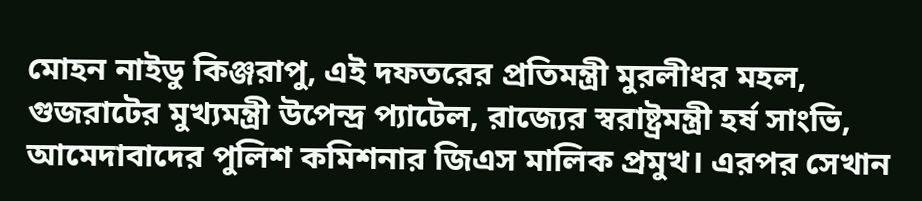মোহন নাইডু কিঞ্জরাপু, এই দফতরের প্রতিমন্ত্রী মুরলীধর মহল, গুজরাটের মুখ্যমন্ত্রী উপেন্দ্র প্যাটেল, রাজ্যের স্বরাষ্ট্রমন্ত্রী হর্ষ সাংভি, আমেদাবাদের পুলিশ কমিশনার জিএস মালিক প্রমুখ। এরপর সেখান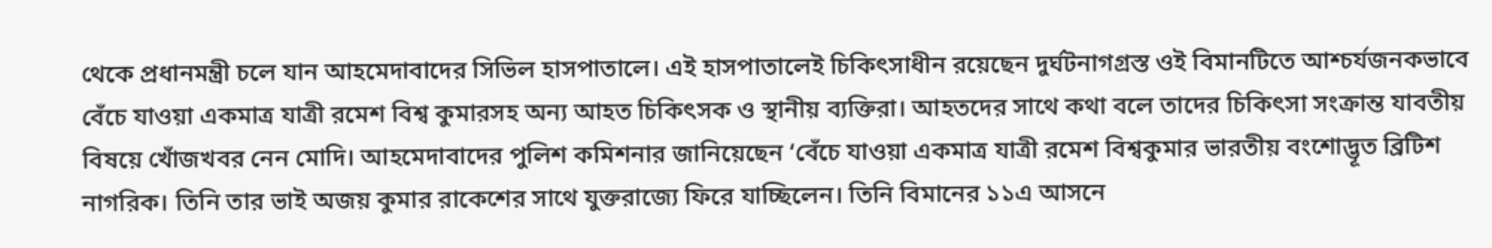থেকে প্রধানমন্ত্রী চলে যান আহমেদাবাদের সিভিল হাসপাতালে। এই হাসপাতালেই চিকিৎসাধীন রয়েছেন দুর্ঘটনাগগ্রস্ত ওই বিমানটিতে আশ্চর্যজনকভাবে বেঁচে যাওয়া একমাত্র যাত্রী রমেশ বিশ্ব কুমারসহ অন্য আহত চিকিৎসক ও স্থানীয় ব্যক্তিরা। আহতদের সাথে কথা বলে তাদের চিকিৎসা সংক্রান্ত যাবতীয় বিষয়ে খোঁজখবর নেন মোদি। আহমেদাবাদের পুলিশ কমিশনার জানিয়েছেন ‘বেঁচে যাওয়া একমাত্র যাত্রী রমেশ বিশ্বকুমার ভারতীয় বংশোদ্ভূত ব্রিটিশ নাগরিক। তিনি তার ভাই অজয় কুমার রাকেশের সাথে যুক্তরাজ্যে ফিরে যাচ্ছিলেন। তিনি বিমানের ১১এ আসনে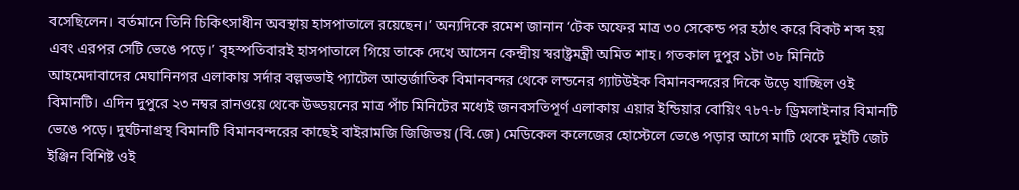বসেছিলেন। বর্তমানে তিনি চিকিৎসাধীন অবস্থায় হাসপাতালে রয়েছেন।’ অন্যদিকে রমেশ জানান ‘টেক অফের মাত্র ৩০ সেকেন্ড পর হঠাৎ করে বিকট শব্দ হয় এবং এরপর সেটি ভেঙে পড়ে।’ বৃহস্পতিবারই হাসপাতালে গিয়ে তাকে দেখে আসেন কেন্দ্রীয় স্বরাষ্ট্রমন্ত্রী অমিত শাহ। গতকাল দুপুর ১টা ৩৮ মিনিটে আহমেদাবাদের মেঘানিনগর এলাকায় সর্দার বল্লভভাই প্যাটেল আন্তর্জাতিক বিমানবন্দর থেকে লন্ডনের গ্যাটউইক বিমানবন্দরের দিকে উড়ে যাচ্ছিল ওই বিমানটি। এদিন দুপুরে ২৩ নম্বর রানওয়ে থেকে উড্ডয়নের মাত্র পাঁচ মিনিটের মধ্যেই জনবসতিপূর্ণ এলাকায় এয়ার ইন্ডিয়ার বোয়িং ৭৮৭-৮ ড্রিমলাইনার বিমানটি ভেঙে পড়ে। দুর্ঘটনাগ্রস্থ বিমানটি বিমানবন্দরের কাছেই বাইরামজি জিজিভয় (বি.জে) মেডিকেল কলেজের হোস্টেলে ভেঙে পড়ার আগে মাটি থেকে দুইটি জেট ইঞ্জিন বিশিষ্ট ওই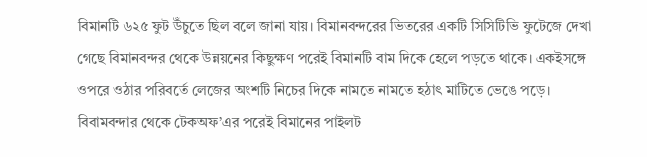বিমানটি ৬২৫ ফুট উঁচুতে ছিল বলে জানা যায়। বিমানবন্দরের ভিতরের একটি সিসিটিভি ফুটেজে দেখা গেছে বিমানবন্দর থেকে উন্নয়নের কিছুক্ষণ পরেই বিমানটি বাম দিকে হেলে পড়তে থাকে। একইসঙ্গে ওপরে ওঠার পরিবর্তে লেজের অংশটি নিচের দিকে নামতে নামতে হঠাৎ মাটিতে ভেঙে পড়ে। বিবামবন্দার থেকে টেকঅফ’এর পরেই বিমানের পাইলট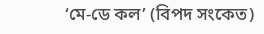‘মে-ডে কল’ (বিপদ সংকেত)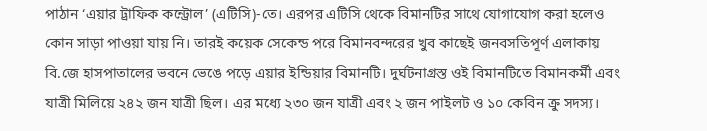পাঠান ‘এয়ার ট্রাফিক কন্ট্রোল’ (এটিসি)-তে। এরপর এটিসি থেকে বিমানটির সাথে যোগাযোগ করা হলেও কোন সাড়া পাওয়া যায় নি। তারই কয়েক সেকেন্ড পরে বিমানবন্দরের খুব কাছেই জনবসতিপূর্ণ এলাকায় বি.জে হাসপাতালের ভবনে ভেঙে পড়ে এয়ার ইন্ডিয়ার বিমানটি। দুর্ঘটনাগ্রস্ত ওই বিমানটিতে বিমানকর্মী এবং যাত্রী মিলিয়ে ২৪২ জন যাত্রী ছিল। এর মধ্যে ২৩০ জন যাত্রী এবং ২ জন পাইলট ও ১০ কেবিন ক্রু সদস্য।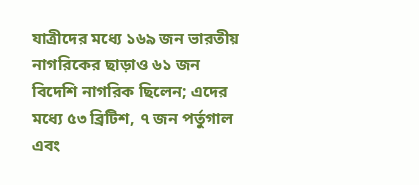যাত্রীদের মধ্যে ১৬৯ জন ভারতীয় নাগরিকের ছাড়াও ৬১ জন বিদেশি নাগরিক ছিলেন; এদের মধ্যে ৫৩ ব্রিটিশ, ৭ জন পর্তুগাল এবং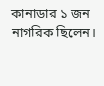কানাডার ১ জন নাগরিক ছিলেন।